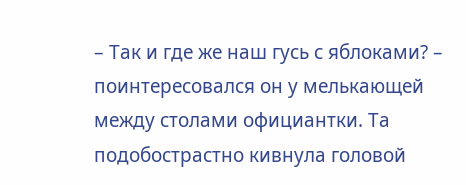– Так и где же наш гусь с яблоками? – поинтересовался он у мелькающей между столами официантки. Та подобострастно кивнула головой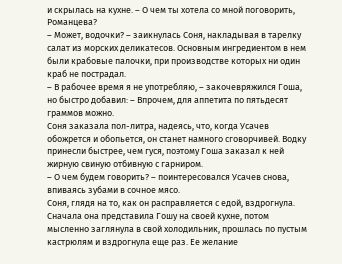и скрылась на кухне. – О чем ты хотела со мной поговорить, Романцева?
– Может, водочки? – заикнулась Соня, накладывая в тарелку салат из морских деликатесов. Основным ингредиентом в нем были крабовые палочки, при производстве которых ни один краб не пострадал.
– В рабочее время я не употребляю, – закочевряжился Гоша, но быстро добавил: – Впрочем, для аппетита по пятьдесят граммов можно.
Соня заказала пол-литра, надеясь, что, когда Усачев обожрется и обопьется, он станет намного сговорчивей. Водку принесли быстрее, чем гуся, поэтому Гоша заказал к ней жирную свиную отбивную с гарниром.
– О чем будем говорить? – поинтересовался Усачев снова, впиваясь зубами в сочное мясо.
Соня, глядя на то, как он расправляется с едой, вздрогнула. Сначала она представила Гошу на своей кухне, потом мысленно заглянула в свой холодильник, прошлась по пустым кастрюлям и вздрогнула еще раз. Ее желание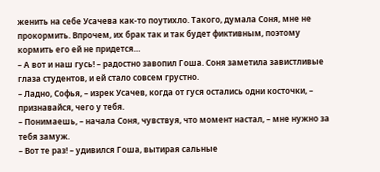женить на себе Усачева как-то поутихло. Такого, думала Соня, мне не прокормить. Впрочем, их брак так и так будет фиктивным, поэтому кормить его ей не придется…
– А вот и наш гусь! – радостно завопил Гоша. Соня заметила завистливые глаза студентов, и ей стало совсем грустно.
– Ладно, Софья, – изрек Усачев, когда от гуся остались одни косточки, – признавайся, чего у тебя.
– Понимаешь, – начала Соня, чувствуя, что момент настал, – мне нужно за тебя замуж.
– Вот те раз! – удивился Гоша, вытирая сальные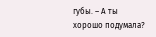губы. – А ты хорошо подумала?